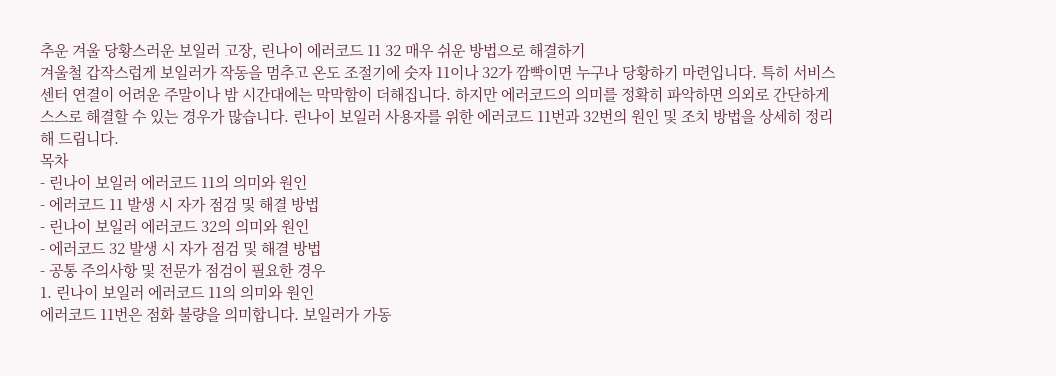추운 겨울 당황스러운 보일러 고장, 린나이 에러코드 11 32 매우 쉬운 방법으로 해결하기
겨울철 갑작스럽게 보일러가 작동을 멈추고 온도 조절기에 숫자 11이나 32가 깜빡이면 누구나 당황하기 마련입니다. 특히 서비스 센터 연결이 어려운 주말이나 밤 시간대에는 막막함이 더해집니다. 하지만 에러코드의 의미를 정확히 파악하면 의외로 간단하게 스스로 해결할 수 있는 경우가 많습니다. 린나이 보일러 사용자를 위한 에러코드 11번과 32번의 원인 및 조치 방법을 상세히 정리해 드립니다.
목차
- 린나이 보일러 에러코드 11의 의미와 원인
- 에러코드 11 발생 시 자가 점검 및 해결 방법
- 린나이 보일러 에러코드 32의 의미와 원인
- 에러코드 32 발생 시 자가 점검 및 해결 방법
- 공통 주의사항 및 전문가 점검이 필요한 경우
1. 린나이 보일러 에러코드 11의 의미와 원인
에러코드 11번은 점화 불량을 의미합니다. 보일러가 가동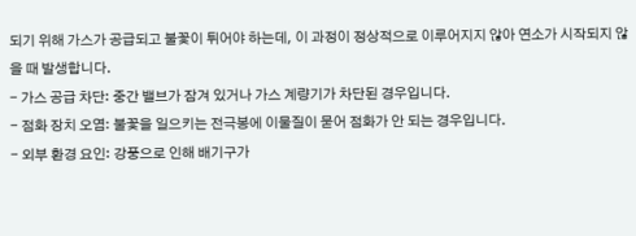되기 위해 가스가 공급되고 불꽃이 튀어야 하는데, 이 과정이 정상적으로 이루어지지 않아 연소가 시작되지 않을 때 발생합니다.
- 가스 공급 차단: 중간 밸브가 잠겨 있거나 가스 계량기가 차단된 경우입니다.
- 점화 장치 오염: 불꽃을 일으키는 전극봉에 이물질이 묻어 점화가 안 되는 경우입니다.
- 외부 환경 요인: 강풍으로 인해 배기구가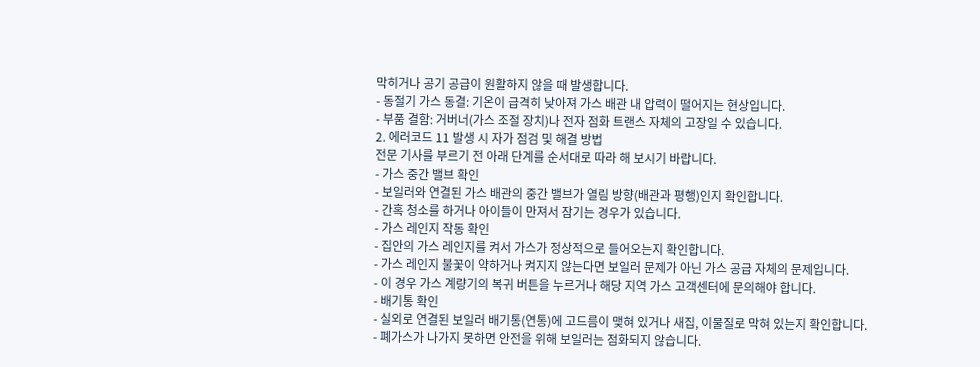막히거나 공기 공급이 원활하지 않을 때 발생합니다.
- 동절기 가스 동결: 기온이 급격히 낮아져 가스 배관 내 압력이 떨어지는 현상입니다.
- 부품 결함: 거버너(가스 조절 장치)나 전자 점화 트랜스 자체의 고장일 수 있습니다.
2. 에러코드 11 발생 시 자가 점검 및 해결 방법
전문 기사를 부르기 전 아래 단계를 순서대로 따라 해 보시기 바랍니다.
- 가스 중간 밸브 확인
- 보일러와 연결된 가스 배관의 중간 밸브가 열림 방향(배관과 평행)인지 확인합니다.
- 간혹 청소를 하거나 아이들이 만져서 잠기는 경우가 있습니다.
- 가스 레인지 작동 확인
- 집안의 가스 레인지를 켜서 가스가 정상적으로 들어오는지 확인합니다.
- 가스 레인지 불꽃이 약하거나 켜지지 않는다면 보일러 문제가 아닌 가스 공급 자체의 문제입니다.
- 이 경우 가스 계량기의 복귀 버튼을 누르거나 해당 지역 가스 고객센터에 문의해야 합니다.
- 배기통 확인
- 실외로 연결된 보일러 배기통(연통)에 고드름이 맺혀 있거나 새집, 이물질로 막혀 있는지 확인합니다.
- 폐가스가 나가지 못하면 안전을 위해 보일러는 점화되지 않습니다.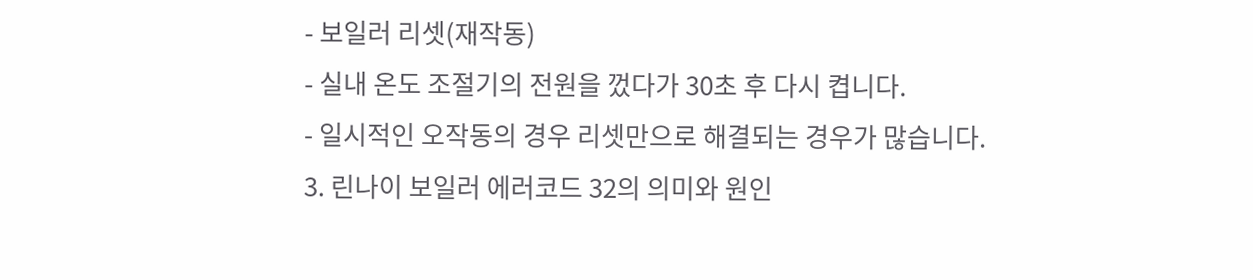- 보일러 리셋(재작동)
- 실내 온도 조절기의 전원을 껐다가 30초 후 다시 켭니다.
- 일시적인 오작동의 경우 리셋만으로 해결되는 경우가 많습니다.
3. 린나이 보일러 에러코드 32의 의미와 원인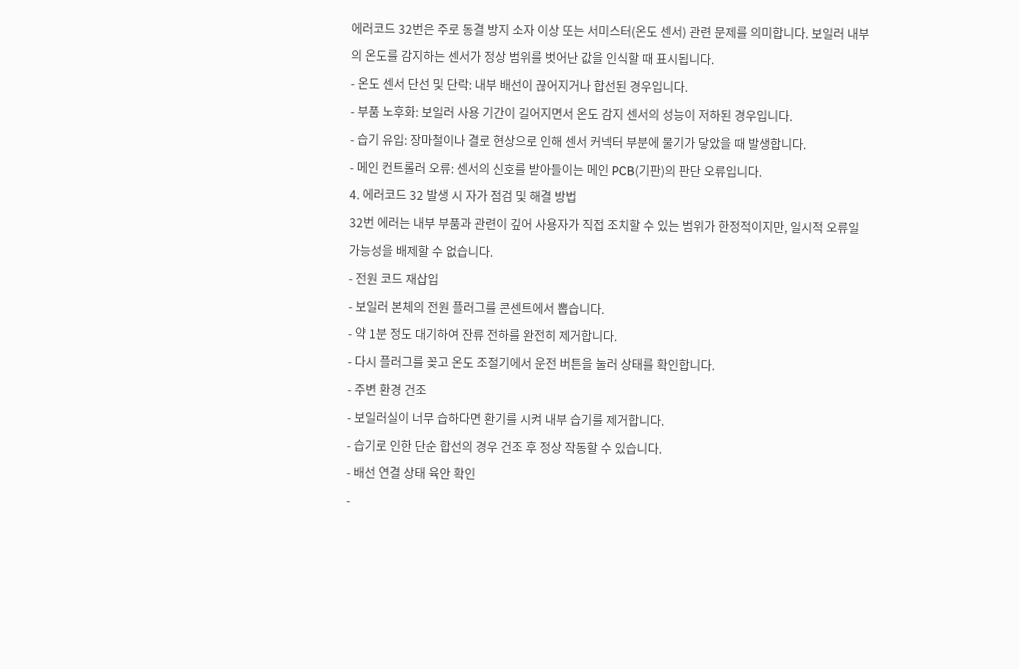에러코드 32번은 주로 동결 방지 소자 이상 또는 서미스터(온도 센서) 관련 문제를 의미합니다. 보일러 내부의 온도를 감지하는 센서가 정상 범위를 벗어난 값을 인식할 때 표시됩니다.
- 온도 센서 단선 및 단락: 내부 배선이 끊어지거나 합선된 경우입니다.
- 부품 노후화: 보일러 사용 기간이 길어지면서 온도 감지 센서의 성능이 저하된 경우입니다.
- 습기 유입: 장마철이나 결로 현상으로 인해 센서 커넥터 부분에 물기가 닿았을 때 발생합니다.
- 메인 컨트롤러 오류: 센서의 신호를 받아들이는 메인 PCB(기판)의 판단 오류입니다.
4. 에러코드 32 발생 시 자가 점검 및 해결 방법
32번 에러는 내부 부품과 관련이 깊어 사용자가 직접 조치할 수 있는 범위가 한정적이지만, 일시적 오류일 가능성을 배제할 수 없습니다.
- 전원 코드 재삽입
- 보일러 본체의 전원 플러그를 콘센트에서 뽑습니다.
- 약 1분 정도 대기하여 잔류 전하를 완전히 제거합니다.
- 다시 플러그를 꽂고 온도 조절기에서 운전 버튼을 눌러 상태를 확인합니다.
- 주변 환경 건조
- 보일러실이 너무 습하다면 환기를 시켜 내부 습기를 제거합니다.
- 습기로 인한 단순 합선의 경우 건조 후 정상 작동할 수 있습니다.
- 배선 연결 상태 육안 확인
-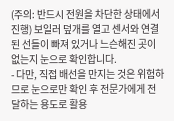(주의: 반드시 전원을 차단한 상태에서 진행) 보일러 덮개를 열고 센서와 연결된 선들이 빠져 있거나 느슨해진 곳이 없는지 눈으로 확인합니다.
- 다만, 직접 배선을 만지는 것은 위험하므로 눈으로만 확인 후 전문가에게 전달하는 용도로 활용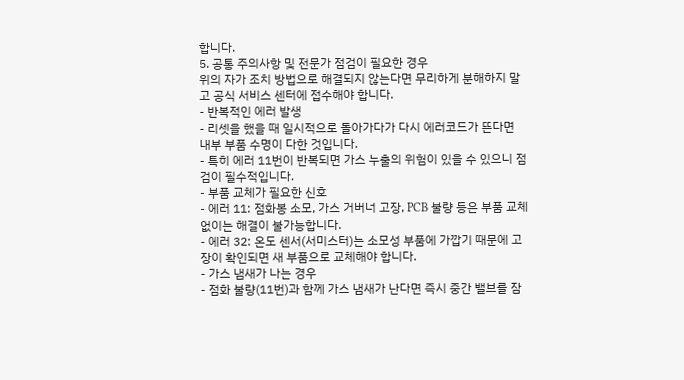합니다.
5. 공통 주의사항 및 전문가 점검이 필요한 경우
위의 자가 조치 방법으로 해결되지 않는다면 무리하게 분해하지 말고 공식 서비스 센터에 접수해야 합니다.
- 반복적인 에러 발생
- 리셋을 했을 때 일시적으로 돌아가다가 다시 에러코드가 뜬다면 내부 부품 수명이 다한 것입니다.
- 특히 에러 11번이 반복되면 가스 누출의 위험이 있을 수 있으니 점검이 필수적입니다.
- 부품 교체가 필요한 신호
- 에러 11: 점화봉 소모, 가스 거버너 고장, PCB 불량 등은 부품 교체 없이는 해결이 불가능합니다.
- 에러 32: 온도 센서(서미스터)는 소모성 부품에 가깝기 때문에 고장이 확인되면 새 부품으로 교체해야 합니다.
- 가스 냄새가 나는 경우
- 점화 불량(11번)과 함께 가스 냄새가 난다면 즉시 중간 밸브를 잠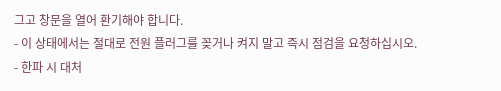그고 창문을 열어 환기해야 합니다.
- 이 상태에서는 절대로 전원 플러그를 꽂거나 켜지 말고 즉시 점검을 요청하십시오.
- 한파 시 대처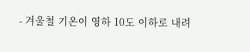- 겨울철 기온이 영하 10도 이하로 내려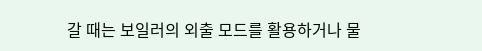갈 때는 보일러의 외출 모드를 활용하거나 물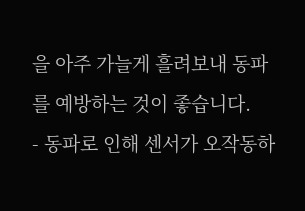을 아주 가늘게 흘려보내 동파를 예방하는 것이 좋습니다.
- 동파로 인해 센서가 오작동하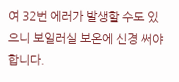여 32번 에러가 발생할 수도 있으니 보일러실 보온에 신경 써야 합니다.